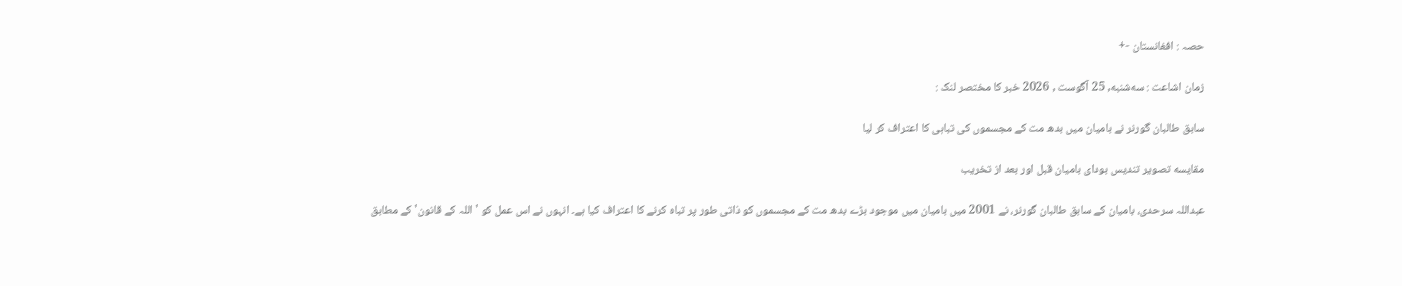حصہ : افغانستان -+

زمان اشاعت : سه‌شنبه, 25 آگوست , 2026 خبر کا مختصر لنک :

سابق طالبان گورنر نے بامیان میں بدھ مت کے مجسموں کی تباہی کا اعتراف کر لیا

مقایسه تصویر تندیس بودای بامیان قبل اور بعد از تخریب

عبداللہ سرحدی، بامیان کے سابق طالبان گورنر، نے 2001 میں بامیان میں موجود بڑے بدھ مت کے مجسموں کو ذاتی طور پر تباہ کرنے کا اعتراف کیا ہے۔ انہوں نے اس عمل کو 'اللہ کے قانون' کے مطابق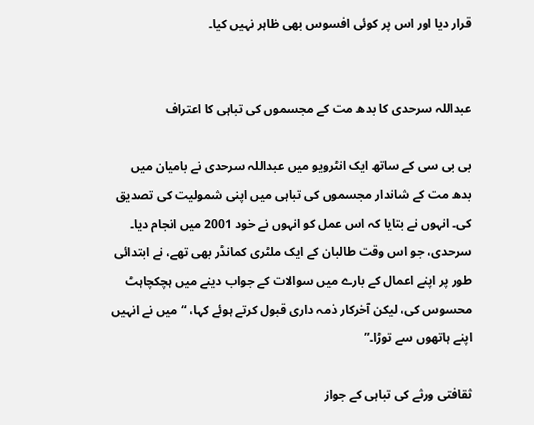قرار دیا اور اس پر کوئی افسوس بھی ظاہر نہیں کیا۔


عبداللہ سرحدی کا بدھ مت کے مجسموں کی تباہی کا اعتراف

بی بی سی کے ساتھ ایک انٹرویو میں عبداللہ سرحدی نے بامیان میں بدھ مت کے شاندار مجسموں کی تباہی میں اپنی شمولیت کی تصدیق کی۔ انہوں نے بتایا کہ اس عمل کو انہوں نے خود 2001 میں انجام دیا۔ سرحدی، جو اس وقت طالبان کے ایک ملٹری کمانڈر بھی تھے، نے ابتدائی طور پر اپنے اعمال کے بارے میں سوالات کے جواب دینے میں ہچکچاہٹ محسوس کی، لیکن آخرکار ذمہ داری قبول کرتے ہوئے کہا، “میں نے انہیں اپنے ہاتھوں سے توڑا۔”

ثقافتی ورثے کی تباہی کے جواز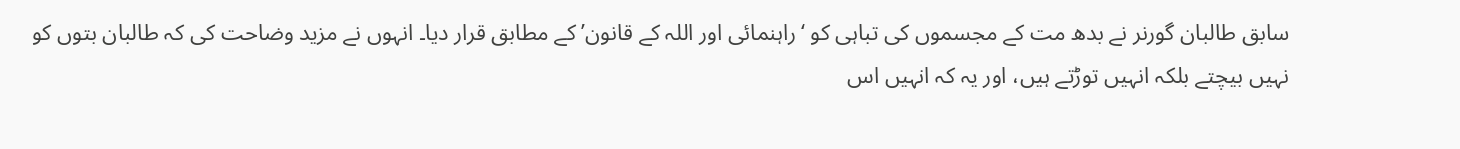سابق طالبان گورنر نے بدھ مت کے مجسموں کی تباہی کو ‘راہنمائی اور اللہ کے قانون’ کے مطابق قرار دیا۔ انہوں نے مزید وضاحت کی کہ طالبان بتوں کو نہیں بیچتے بلکہ انہیں توڑتے ہیں، اور یہ کہ انہیں اس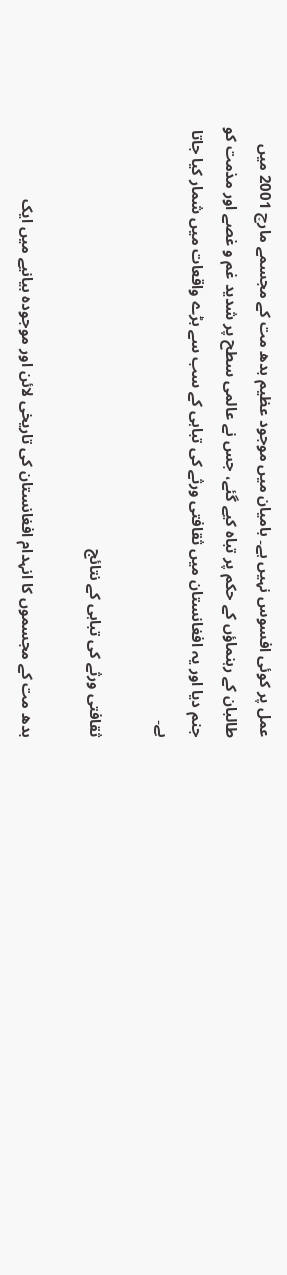عمل پر کوئی افسوس نہیں ہے۔ بامیان میں موجود عظیم بدھ مت کے مجسمے مارچ 2001 میں طالبان کے رہنماؤں کے حکم پر تباہ کیے گئے، جس نے عالمی سطح پر شدید غم و غصے اور مذمت کو جنم دیا اور یہ افغانستان میں ثقافتی ورثے کی تباہی کے سب سے بڑے واقعات میں شمار کیا جاتا ہے۔

ثقافتی ورثے کی تباہی کے نتائج

بدھ مت کے مجسموں کا انہدام افغانستان کی تاریخی لائن اور موجودہ بیانیے میں ایک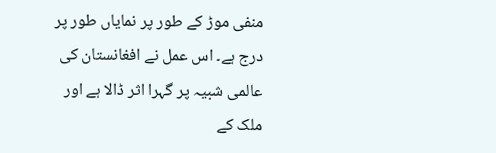منفی موڑ کے طور پر نمایاں طور پر درج ہے۔ اس عمل نے افغانستان کی عالمی شبیہ پر گہرا اثر ڈالا ہے اور ملک کے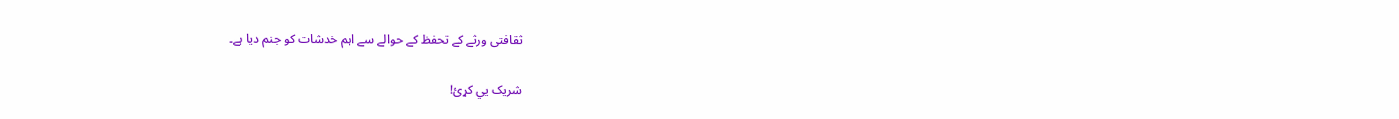ثقافتی ورثے کے تحفظ کے حوالے سے اہم خدشات کو جنم دیا ہے۔

شریک یي کړئ!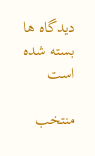دیدگاه ها بسته شده است

منتخب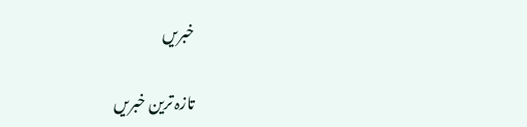خبریں

تازہ ترین خبریں